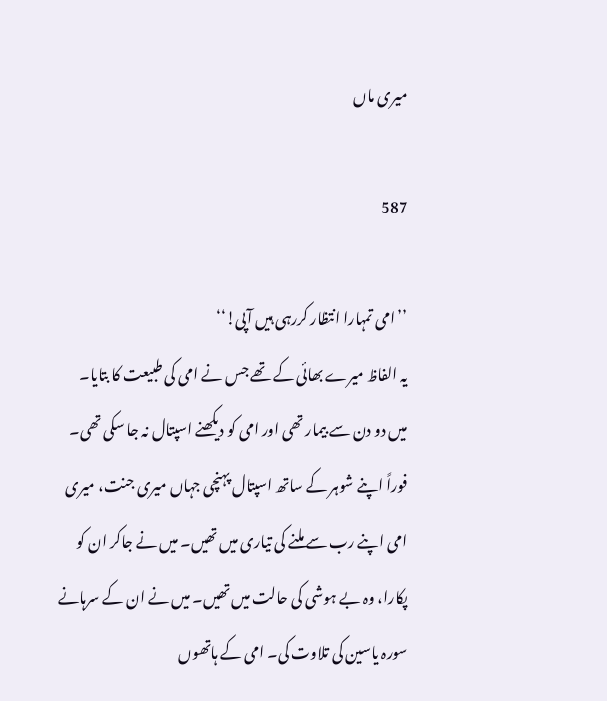میری ماں

587

’’امی تمہارا انتظار کررہی ہیں آپی!‘‘
یہ الفاظ میرے بھائی کے تھے جس نے امی کی طبیعت کا بتایا۔
میں دو دن سے بیمار تھی اور امی کو دیکھنے اسپتال نہ جا سکی تھی۔ فوراً اپنے شوہر کے ساتھ اسپتال پہنچی جہاں میری جنت، میری امی اپنے رب سے ملنے کی تیاری میں تھیں۔ میں نے جاکر ان کو پکارا، وہ بے ہوشی کی حالت میں تھیں۔ میں نے ان کے سرہانے سورہ یاسین کی تلاوت کی۔ امی کے ہاتھوں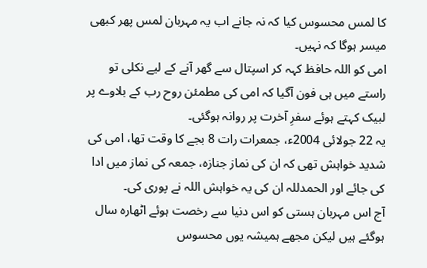کا لمس محسوس کیا کہ نہ جانے اب یہ مہربان لمس پھر کبھی میسر ہوگا کہ نہیں۔
امی کو اللہ حافظ کہہ کر اسپتال سے گھر آنے کے لیے نکلی تو راستے میں ہی فون آگیا کہ امی کی مطمئن روح رب کے بلاوے پر لبیک کہتے ہوئے سفرِ آخرت پر روانہ ہوگئی۔
یہ 22 جولائی 2004ء، جمعرات رات 8 بجے کا وقت تھا، امی کی شدید خواہش تھی کہ ان کی نماز جنازہ، جمعہ کی نماز میں ادا کی جائے اور الحمدللہ ان کی یہ خواہش اللہ نے پوری کی۔
آج اس مہربان ہستی کو اس دنیا سے رخصت ہوئے اٹھارہ سال ہوگئے ہیں لیکن مجھے ہمیشہ یوں محسوس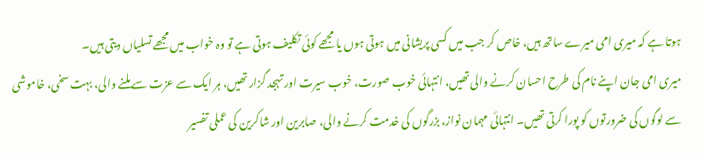ہوتا ہے کہ میری امی میرے ساتھ ہیں، خاص کر جب میں کسی پریشانی میں ہوتی ہوں یا مجھے کوئی تکلیف ہوتی ہے تو وہ خواب میں مجھے تسلیاں دیتی ہیں۔
میری امی جان اپنے نام کی طرح احسان کرنے والی تھیں، انتہائی خوب صورت، خوب سیرت اور تہجد گزار تھیں، ہر ایک سے عزت سے ملنے والی، بہت سخی، خاموشی سے لوگوں کی ضرورتوں کو پورا کرتی تھیں۔ انتہائی مہمان نواز، بزرگوں کی خدمت کرنے والی، صابرین اور شاکرین کی عملی تفسیر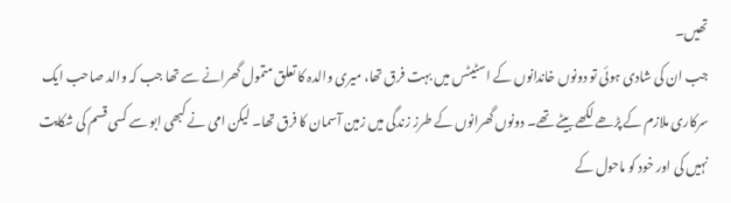تھیں۔
جب ان کی شادی ہوئی تو دونوں خاندانوں کے اسٹیٹس میں بہت فرق تھا، میری والدہ کا تعلق متمول گھرانے سے تھا جب کہ والد صاحب ایک سرکاری ملازم کے پڑھے لکھے بیٹے تھے۔ دونوں گھرانوں کے طرز زندگی میں زمین آسمان کا فرق تھا۔ لیکن امی نے کبھی ابو سے کسی قسم کی شکایت نہیں کی اور خود کو ماحول کے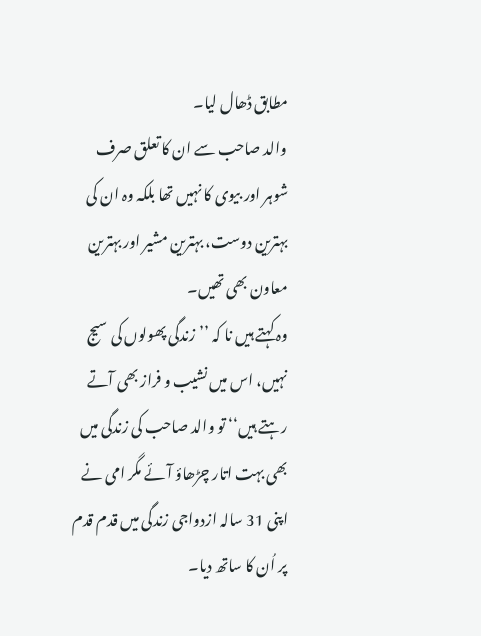مطابق ڈھال لیا۔
والد صاحب سے ان کا تعلق صرف شوہر اور بیوی کا نہیں تھا بلکہ وہ ان کی بہترین دوست، بہترین مشیر اور بہترین معاون بھی تھیں۔
وہ کہتے ہیں نا کہ ’’زندگی پھولوں کی سیج نہیں، اس میں نشیب و فراز بھی آتے رہتے ہیں‘‘ تو والد صاحب کی زندگی میں بھی بہت اتار چڑھاؤ آئے مگر امی نے اپنی 31 سالہ ازدواجی زندگی میں قدم قدم پر اُن کا ساتھ دیا۔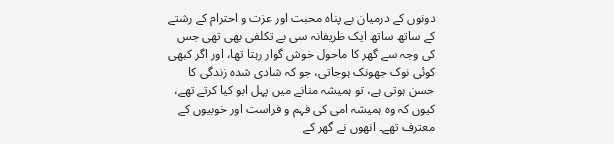دونوں کے درمیان بے پناہ محبت اور عزت و احترام کے رشتے کے ساتھ ساتھ ایک ظریفانہ سی بے تکلفی بھی تھی جس کی وجہ سے گھر کا ماحول خوش گوار رہتا تھا، اور اگر کبھی کوئی نوک جھونک ہوجاتی، جو کہ شادی شدہ زندگی کا حسن ہوتی ہے، تو ہمیشہ منانے میں پہل ابو کیا کرتے تھے، کیوں کہ وہ ہمیشہ امی کی فہم و فراست اور خوبیوں کے معترف تھے۔ انھوں نے گھر کے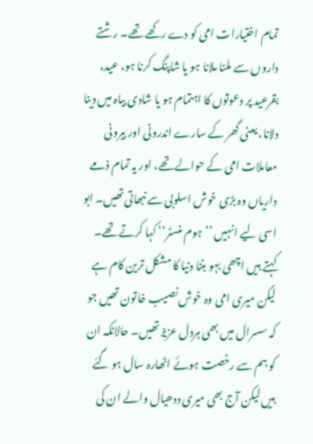تمام اختیارات امی کو دے رکھے تھے۔ رشتے داروں سے ملنا ملانا ہو یا شاپنگ کرنا ہو، عید، بقرعید پر دعوتوں کا اہتمام ہو یا شادی بیاہ میں دینا دلانا، یعنی گھر کے سارے اندرونی اور بیرونی معاملات امی کے حوالے تھے، اور یہ تمام ذمے داریاں وہ بڑی خوش اسلوبی سے نبھاتی تھیں۔ ابو اسی لیے انہیں ’’ہوم منسٹر‘‘ کہا کرتے تھے۔
کہتے ہیں اچھی بہو بننا دنیا کا مشکل ترین کام ہے لیکن میری امی وہ خوش نصیب خاتون تھیں جو کہ سسرال میں بھی ہردل عزیز تھیں۔ حالانکہ ان کو ہم سے رخصت ہوئے اٹھارہ سال ہو گئے ہیں لیکن آج بھی میری ددھیال والے ان کی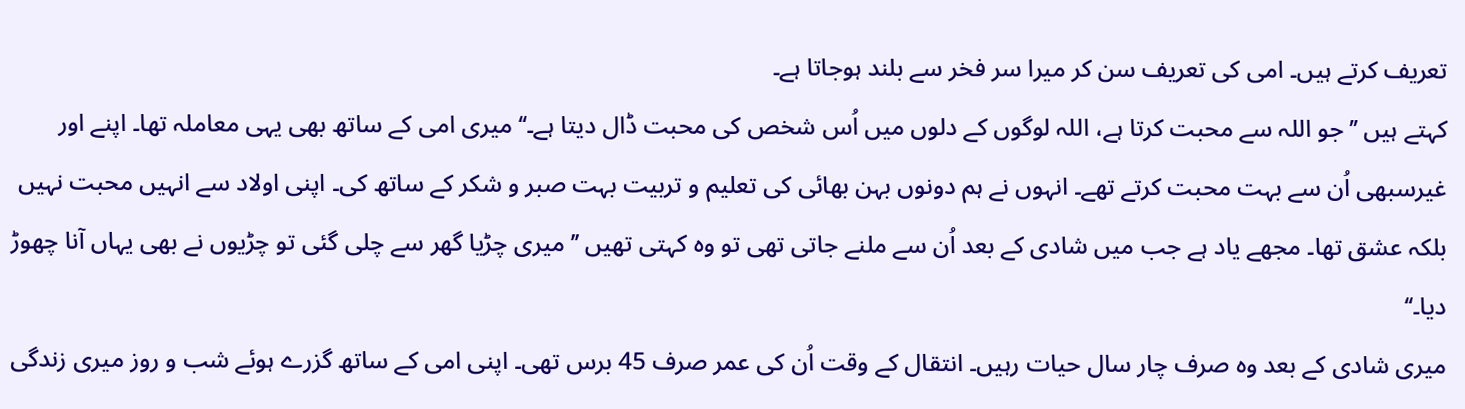تعریف کرتے ہیں۔ امی کی تعریف سن کر میرا سر فخر سے بلند ہوجاتا ہے۔
کہتے ہیں ’’جو اللہ سے محبت کرتا ہے، اللہ لوگوں کے دلوں میں اُس شخص کی محبت ڈال دیتا ہے۔‘‘ میری امی کے ساتھ بھی یہی معاملہ تھا۔ اپنے اور غیرسبھی اُن سے بہت محبت کرتے تھے۔ انہوں نے ہم دونوں بہن بھائی کی تعلیم و تربیت بہت صبر و شکر کے ساتھ کی۔ اپنی اولاد سے انہیں محبت نہیں بلکہ عشق تھا۔ مجھے یاد ہے جب میں شادی کے بعد اُن سے ملنے جاتی تھی تو وہ کہتی تھیں ’’میری چڑیا گھر سے چلی گئی تو چڑیوں نے بھی یہاں آنا چھوڑ دیا۔‘‘
میری شادی کے بعد وہ صرف چار سال حیات رہیں۔ انتقال کے وقت اُن کی عمر صرف 45 برس تھی۔ اپنی امی کے ساتھ گزرے ہوئے شب و روز میری زندگی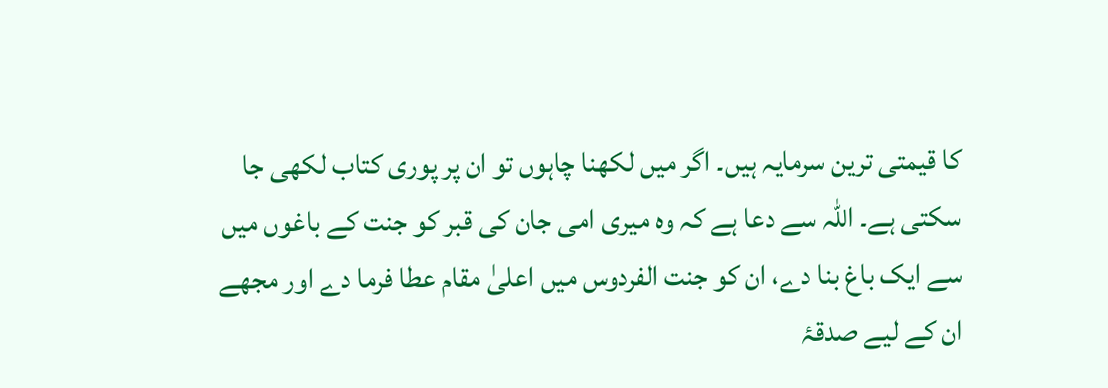کا قیمتی ترین سرمایہ ہیں۔ اگر میں لکھنا چاہوں تو ان پر پوری کتاب لکھی جا سکتی ہے۔ اللہ سے دعا ہے کہ وہ میری امی جان کی قبر کو جنت کے باغوں میں سے ایک باغ بنا دے، ان کو جنت الفردوس میں اعلیٰ مقام عطا فرما دے اور مجھے ان کے لیے صدقۂ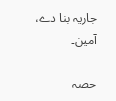جاریہ بنا دے، آمین۔

حصہ